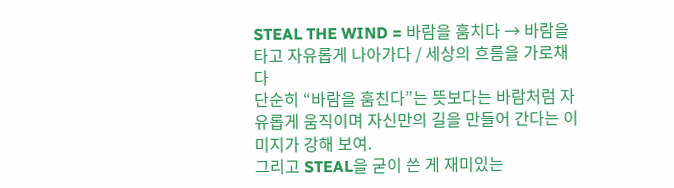STEAL THE WIND = 바람을 훔치다 → 바람을 타고 자유롭게 나아가다 / 세상의 흐름을 가로채다
단순히 “바람을 훔친다”는 뜻보다는 바람처럼 자유롭게 움직이며 자신만의 길을 만들어 간다는 이미지가 강해 보여.
그리고 STEAL을 굳이 쓴 게 재미있는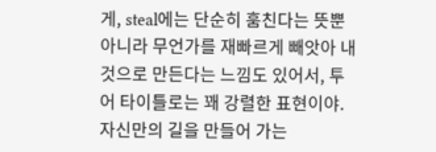게, steal에는 단순히 훔친다는 뜻뿐 아니라 무언가를 재빠르게 빼앗아 내 것으로 만든다는 느낌도 있어서, 투어 타이틀로는 꽤 강렬한 표현이야.
자신만의 길을 만들어 가는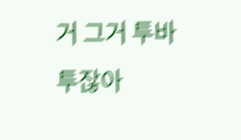거 그거 투바투잖아